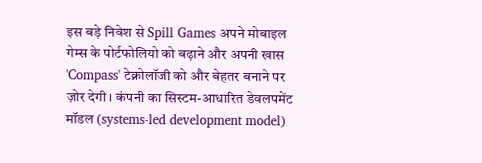इस बड़े निवेश से Spill Games अपने मोबाइल गेम्स के पोर्टफोलियो को बढ़ाने और अपनी खास 'Compass' टेक्नोलॉजी को और बेहतर बनाने पर ज़ोर देगी। कंपनी का सिस्टम-आधारित डेवलपमेंट मॉडल (systems-led development model)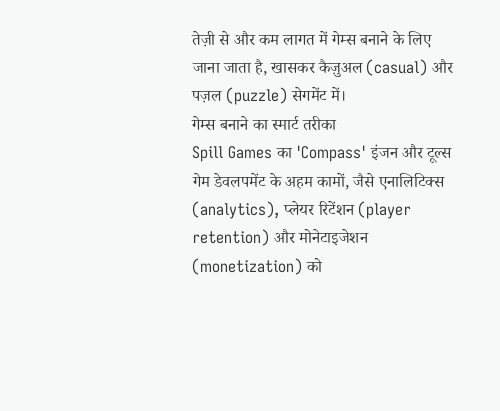तेज़ी से और कम लागत में गेम्स बनाने के लिए जाना जाता है, खासकर कैज़ुअल (casual) और पज़ल (puzzle) सेगमेंट में।
गेम्स बनाने का स्मार्ट तरीका
Spill Games का 'Compass' इंजन और टूल्स गेम डेवलपमेंट के अहम कामों, जैसे एनालिटिक्स (analytics), प्लेयर रिटेंशन (player retention) और मोनेटाइजेशन (monetization) को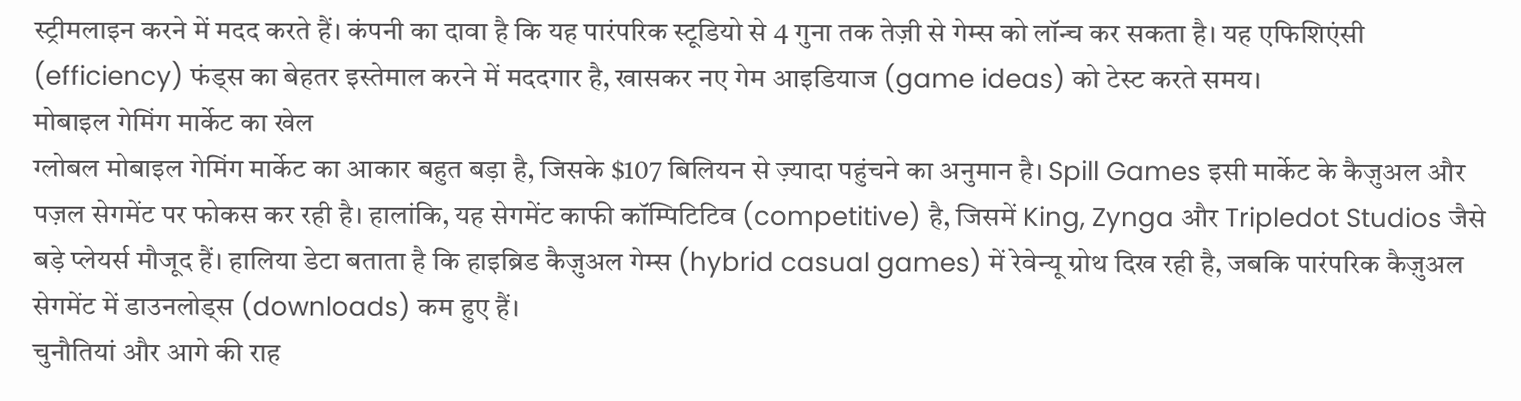स्ट्रीमलाइन करने में मदद करते हैं। कंपनी का दावा है कि यह पारंपरिक स्टूडियो से 4 गुना तक तेज़ी से गेम्स को लॉन्च कर सकता है। यह एफिशिएंसी (efficiency) फंड्स का बेहतर इस्तेमाल करने में मददगार है, खासकर नए गेम आइडियाज (game ideas) को टेस्ट करते समय।
मोबाइल गेमिंग मार्केट का खेल
ग्लोबल मोबाइल गेमिंग मार्केट का आकार बहुत बड़ा है, जिसके $107 बिलियन से ज़्यादा पहुंचने का अनुमान है। Spill Games इसी मार्केट के कैज़ुअल और पज़ल सेगमेंट पर फोकस कर रही है। हालांकि, यह सेगमेंट काफी कॉम्पिटिटिव (competitive) है, जिसमें King, Zynga और Tripledot Studios जैसे बड़े प्लेयर्स मौजूद हैं। हालिया डेटा बताता है कि हाइब्रिड कैज़ुअल गेम्स (hybrid casual games) में रेवेन्यू ग्रोथ दिख रही है, जबकि पारंपरिक कैज़ुअल सेगमेंट में डाउनलोड्स (downloads) कम हुए हैं।
चुनौतियां और आगे की राह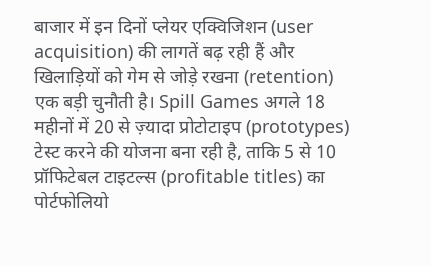बाजार में इन दिनों प्लेयर एक्विजिशन (user acquisition) की लागतें बढ़ रही हैं और खिलाड़ियों को गेम से जोड़े रखना (retention) एक बड़ी चुनौती है। Spill Games अगले 18 महीनों में 20 से ज़्यादा प्रोटोटाइप (prototypes) टेस्ट करने की योजना बना रही है, ताकि 5 से 10 प्रॉफिटेबल टाइटल्स (profitable titles) का पोर्टफोलियो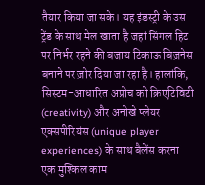तैयार किया जा सके। यह इंडस्ट्री के उस ट्रेंड के साथ मेल खाता है जहां सिंगल हिट पर निर्भर रहने की बजाय टिकाऊ बिज़नेस बनाने पर ज़ोर दिया जा रहा है। हालांकि, सिस्टम-आधारित अप्रोच को क्रिएटिविटी (creativity) और अनोखे प्लेयर एक्सपीरियंस (unique player experiences) के साथ बैलेंस करना एक मुश्किल काम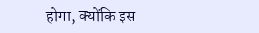होगा, क्योंकि इस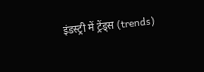इंडस्ट्री में ट्रेंड्स (trends)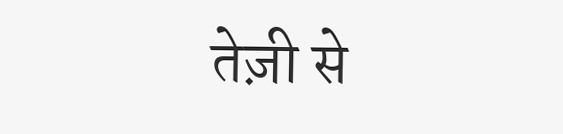तेज़ी से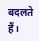बदलते हैं।